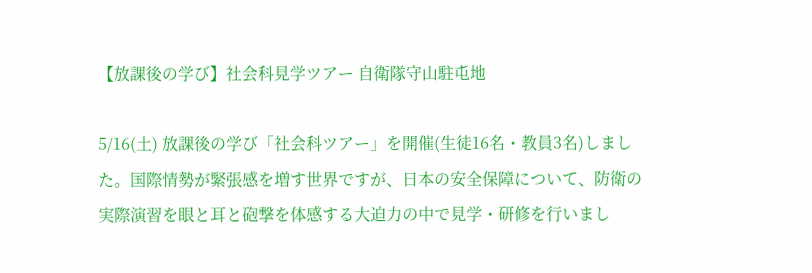【放課後の学び】社会科見学ツアー 自衛隊守山駐屯地

5/16(土) 放課後の学び「社会科ツアー」を開催(生徒16名・教員3名)しました。国際情勢が緊張感を増す世界ですが、日本の安全保障について、防衛の実際演習を眼と耳と砲撃を体感する大迫力の中で見学・研修を行いまし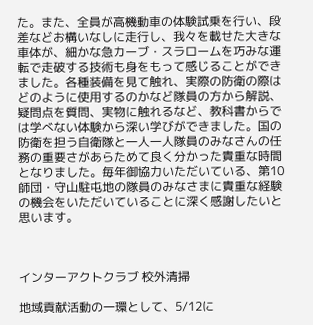た。また、全員が高機動車の体験試乗を行い、段差などお構いなしに走行し、我々を載せた大きな車体が、細かな急カーブ・スラロームを巧みな運転で走破する技術も身をもって感じることができました。各種装備を見て触れ、実際の防衛の際はどのように使用するのかなど隊員の方から解説、疑問点を質問、実物に触れるなど、教科書からでは学べない体験から深い学びができました。国の防衛を担う自衛隊と一人一人隊員のみなさんの任務の重要さがあらためて良く分かった貴重な時間となりました。毎年御協力いただいている、第10師団・守山駐屯地の隊員のみなさまに貴重な経験の機会をいただいていることに深く感謝したいと思います。



インターアクトクラブ 校外清掃

地域貢献活動の一環として、5/12に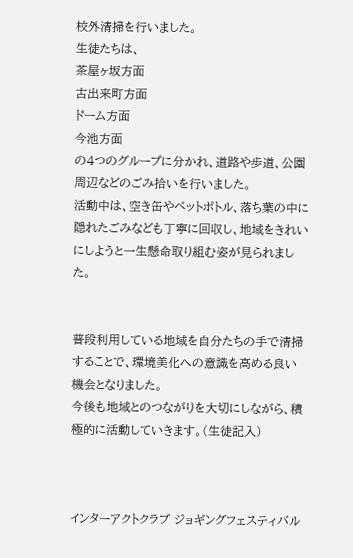校外清掃を行いました。
生徒たちは、
茶屋ヶ坂方面
古出来町方面
ドーム方面
今池方面
の4つのグループに分かれ、道路や歩道、公園周辺などのごみ拾いを行いました。
活動中は、空き缶やペットボトル、落ち葉の中に隠れたごみなども丁寧に回収し、地域をきれいにしようと一生懸命取り組む姿が見られました。


普段利用している地域を自分たちの手で清掃することで、環境美化への意識を高める良い機会となりました。
今後も地域とのつながりを大切にしながら、積極的に活動していきます。(生徒記入)



インターアクトクラブ ジョギングフェスティバル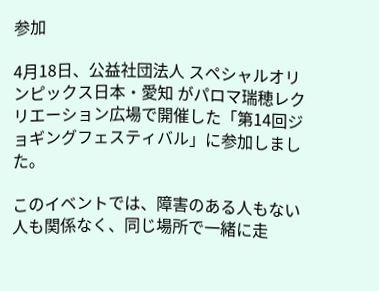参加

4月18日、公益社団法人 スペシャルオリンピックス日本・愛知 がパロマ瑞穂レクリエーション広場で開催した「第14回ジョギングフェスティバル」に参加しました。

このイベントでは、障害のある人もない人も関係なく、同じ場所で一緒に走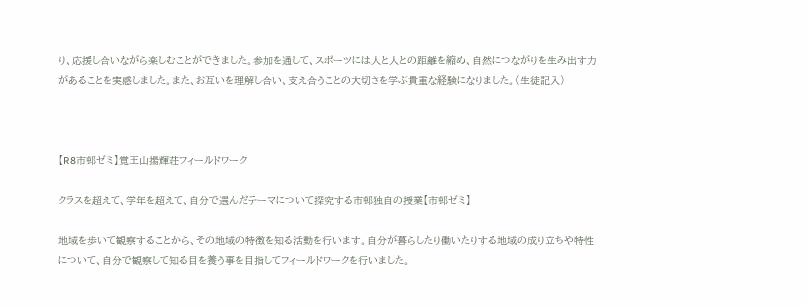り、応援し合いながら楽しむことができました。参加を通して、スポーツには人と人との距離を縮め、自然につながりを生み出す力があることを実感しました。また、お互いを理解し合い、支え合うことの大切さを学ぶ貴重な経験になりました。(生徒記入)



【R8市邨ゼミ】覚王山揚輝荘フィールドワーク

クラスを超えて、学年を超えて、自分で選んだテーマについて探究する市邨独自の授業【市邨ゼミ】

地域を歩いて観察することから、その地域の特徴を知る活動を行います。自分が暮らしたり働いたりする地域の成り立ちや特性について、自分で観察して知る目を養う事を目指してフィールドワークを行いました。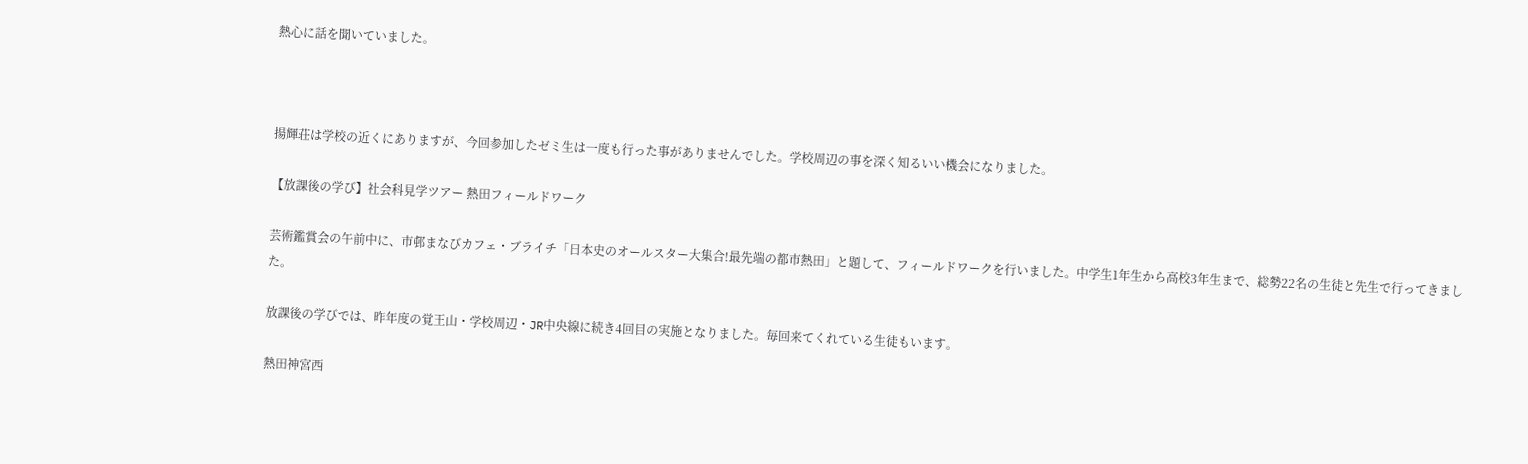熱心に話を聞いていました。



揚輝荘は学校の近くにありますが、今回参加したゼミ生は一度も行った事がありませんでした。学校周辺の事を深く知るいい機会になりました。

【放課後の学び】社会科見学ツアー 熱田フィールドワーク

芸術鑑賞会の午前中に、市邨まなびカフェ・ブライチ「日本史のオールスター大集合!最先端の都市熱田」と題して、フィールドワークを行いました。中学生1年生から高校3年生まで、総勢22名の生徒と先生で行ってきました。

放課後の学びでは、昨年度の覚王山・学校周辺・JR中央線に続き4回目の実施となりました。毎回来てくれている生徒もいます。

熱田神宮西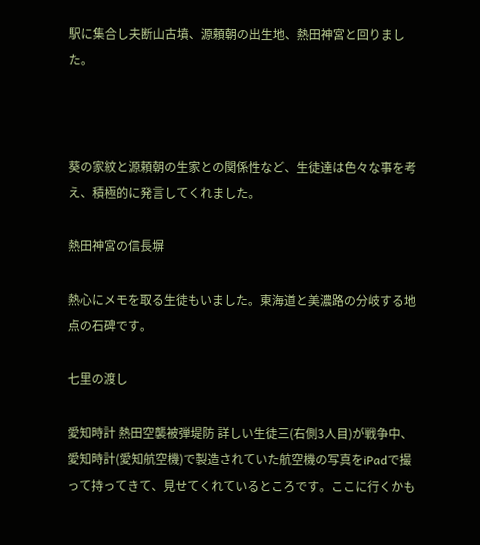駅に集合し夫断山古墳、源頼朝の出生地、熱田神宮と回りました。



葵の家紋と源頼朝の生家との関係性など、生徒達は色々な事を考え、積極的に発言してくれました。

熱田神宮の信長塀

熱心にメモを取る生徒もいました。東海道と美濃路の分岐する地点の石碑です。

七里の渡し

愛知時計 熱田空襲被弾堤防 詳しい生徒三(右側3人目)が戦争中、愛知時計(愛知航空機)で製造されていた航空機の写真をiPadで撮って持ってきて、見せてくれているところです。ここに行くかも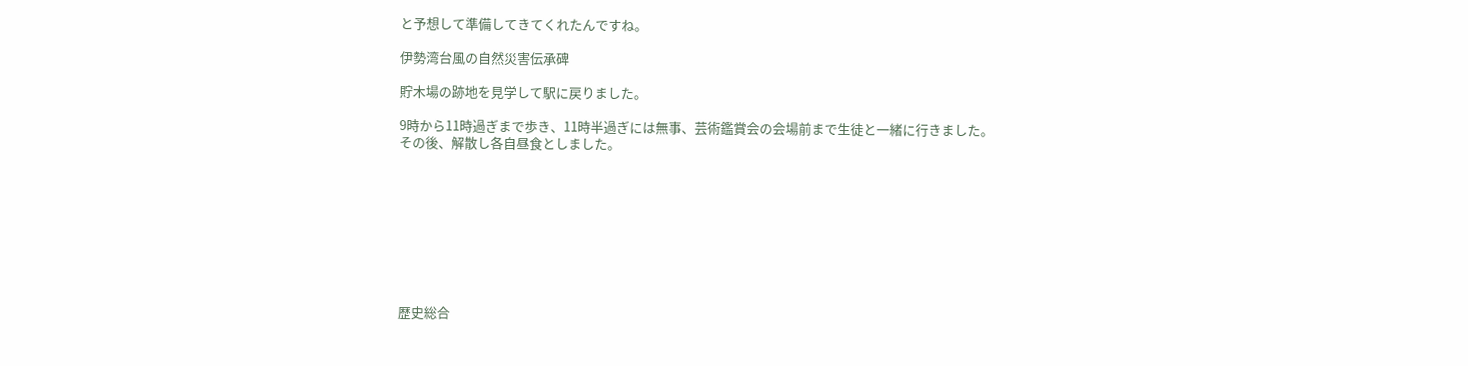と予想して準備してきてくれたんですね。

伊勢湾台風の自然災害伝承碑

貯木場の跡地を見学して駅に戻りました。

9時から11時過ぎまで歩き、11時半過ぎには無事、芸術鑑賞会の会場前まで生徒と一緒に行きました。その後、解散し各自昼食としました。









歴史総合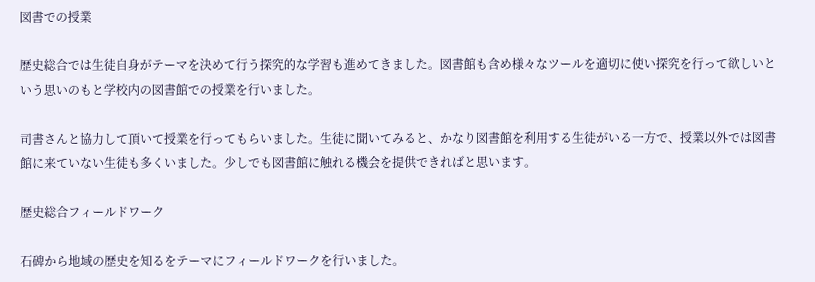図書での授業

歴史総合では生徒自身がテーマを決めて行う探究的な学習も進めてきました。図書館も含め様々なツールを適切に使い探究を行って欲しいという思いのもと学校内の図書館での授業を行いました。

司書さんと協力して頂いて授業を行ってもらいました。生徒に聞いてみると、かなり図書館を利用する生徒がいる一方で、授業以外では図書館に来ていない生徒も多くいました。少しでも図書館に触れる機会を提供できればと思います。

歴史総合フィールドワーク

石碑から地域の歴史を知るをテーマにフィールドワークを行いました。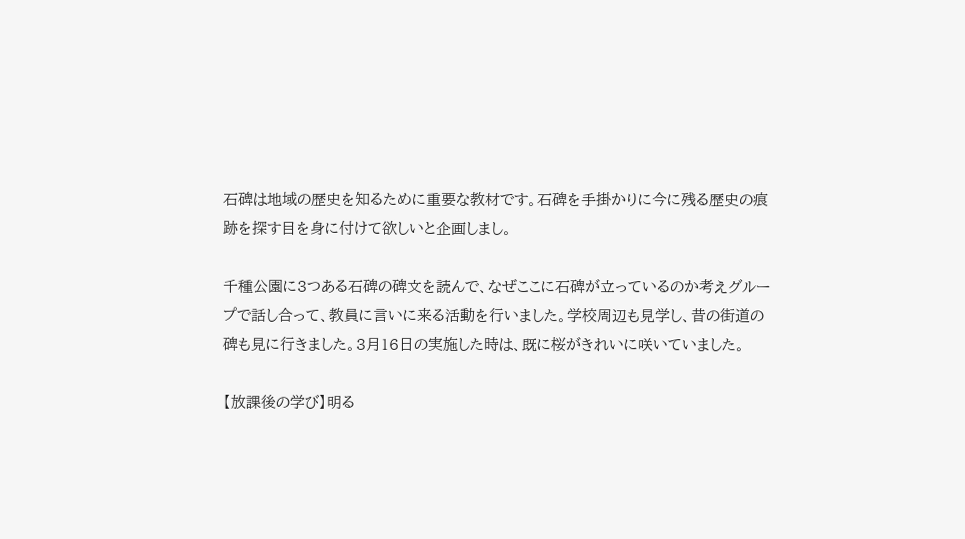石碑は地域の歴史を知るために重要な教材です。石碑を手掛かりに今に残る歴史の痕跡を探す目を身に付けて欲しいと企画しまし。

千種公園に3つある石碑の碑文を読んで、なぜここに石碑が立っているのか考えグループで話し合って、教員に言いに来る活動を行いました。学校周辺も見学し、昔の街道の碑も見に行きました。3月16日の実施した時は、既に桜がきれいに咲いていました。

【放課後の学び】明る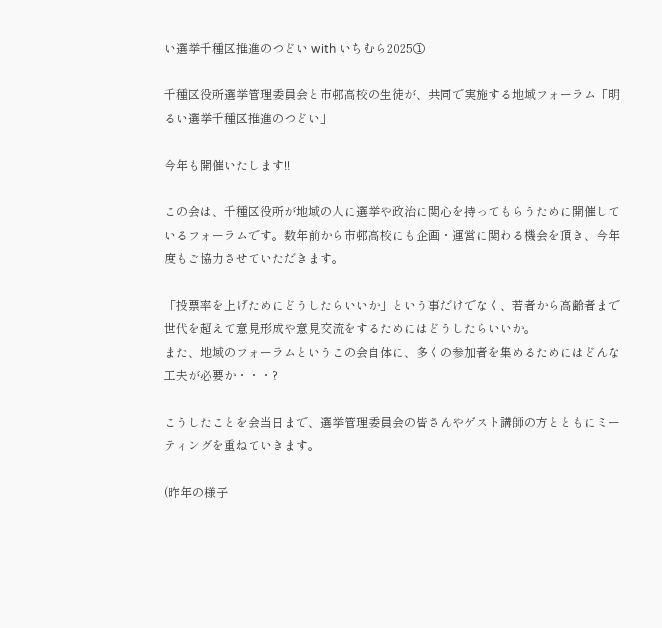い選挙千種区推進のつどい with いちむら2025①

千種区役所選挙管理委員会と市邨高校の生徒が、共同で実施する地域フォーラム「明るい選挙千種区推進のつどい」

今年も開催いたします!!

この会は、千種区役所が地域の人に選挙や政治に関心を持ってもらうために開催しているフォーラムです。数年前から市邨高校にも企画・運営に関わる機会を頂き、今年度もご協力させていただきます。

「投票率を上げためにどうしたらいいか」という事だけでなく、若者から高齢者まで世代を超えて意見形成や意見交流をするためにはどうしたらいいか。
また、地域のフォーラムというこの会自体に、多くの参加者を集めるためにはどんな工夫が必要か・・・?

こうしたことを会当日まで、選挙管理委員会の皆さんやゲスト講師の方とともにミーティングを重ねていきます。

(昨年の様子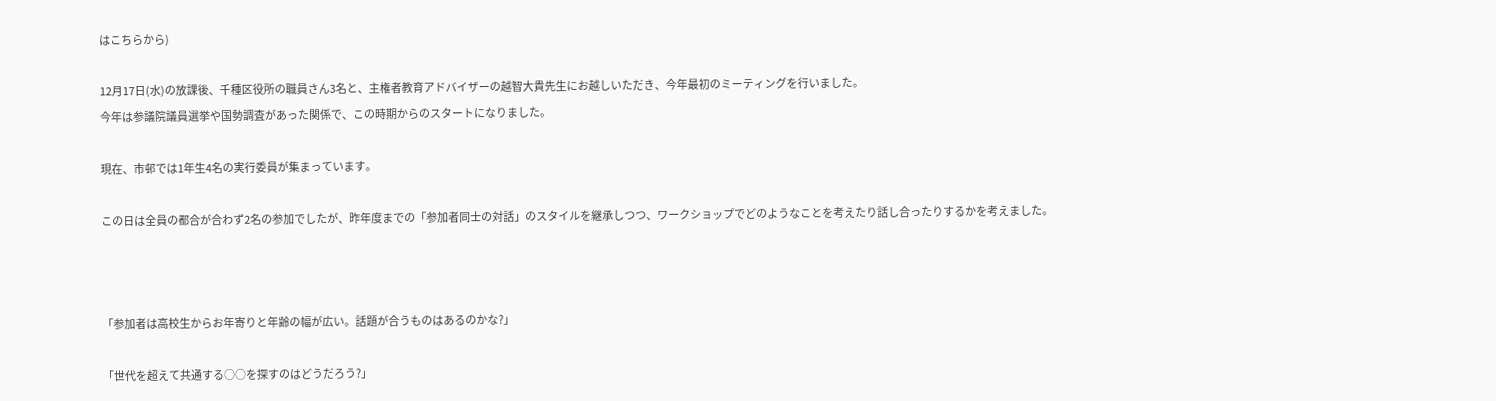はこちらから)

12月17日(水)の放課後、千種区役所の職員さん3名と、主権者教育アドバイザーの越智大貴先生にお越しいただき、今年最初のミーティングを行いました。
今年は参議院議員選挙や国勢調査があった関係で、この時期からのスタートになりました。

現在、市邨では1年生4名の実行委員が集まっています。

この日は全員の都合が合わず2名の参加でしたが、昨年度までの「参加者同士の対話」のスタイルを継承しつつ、ワークショップでどのようなことを考えたり話し合ったりするかを考えました。



「参加者は高校生からお年寄りと年齢の幅が広い。話題が合うものはあるのかな?」

「世代を超えて共通する○○を探すのはどうだろう?」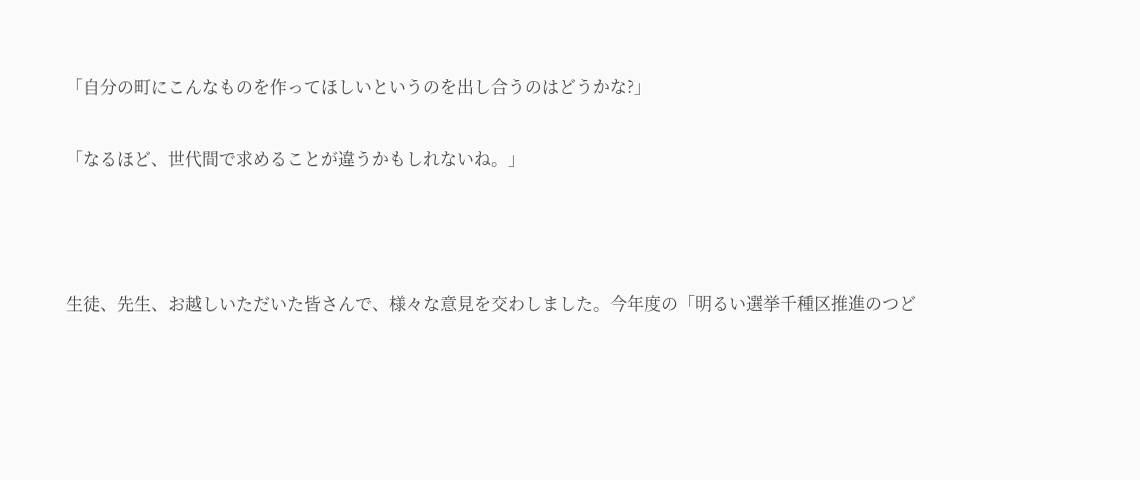「自分の町にこんなものを作ってほしいというのを出し合うのはどうかな?」

「なるほど、世代間で求めることが違うかもしれないね。」



生徒、先生、お越しいただいた皆さんで、様々な意見を交わしました。今年度の「明るい選挙千種区推進のつど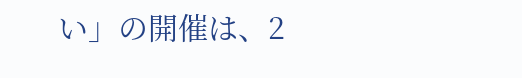い」の開催は、2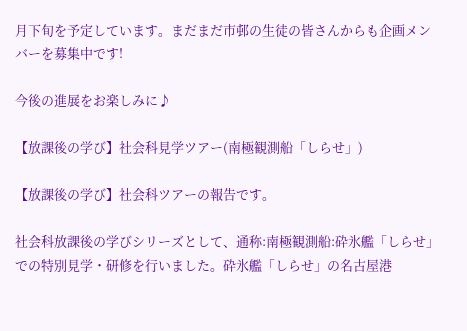月下旬を予定しています。まだまだ市邨の生徒の皆さんからも企画メンバーを募集中です!

今後の進展をお楽しみに♪

【放課後の学び】社会科見学ツアー(南極観測船「しらせ」)

【放課後の学び】社会科ツアーの報告です。

社会科放課後の学びシリーズとして、通称:南極観測船:砕氷艦「しらせ」での特別見学・研修を行いました。砕氷艦「しらせ」の名古屋港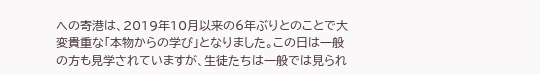への寄港は、2019年10月以来の6年ぶりとのことで大変貴重な「本物からの学び」となりました。この日は一般の方も見学されていますが、生徒たちは一般では見られ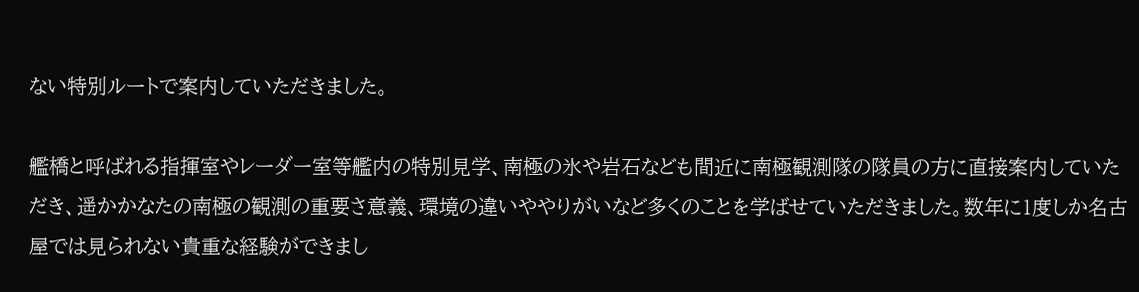ない特別ルートで案内していただきました。

艦橋と呼ばれる指揮室やレーダー室等艦内の特別見学、南極の氷や岩石なども間近に南極観測隊の隊員の方に直接案内していただき、遥かかなたの南極の観測の重要さ意義、環境の違いややりがいなど多くのことを学ばせていただきました。数年に1度しか名古屋では見られない貴重な経験ができまし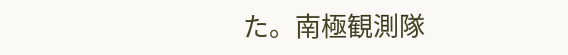た。南極観測隊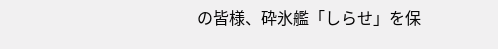の皆様、砕氷艦「しらせ」を保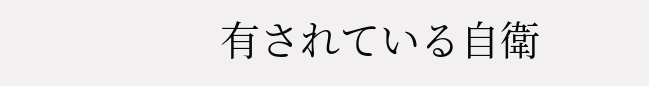有されている自衛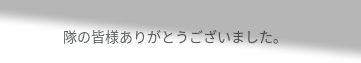隊の皆様ありがとうございました。